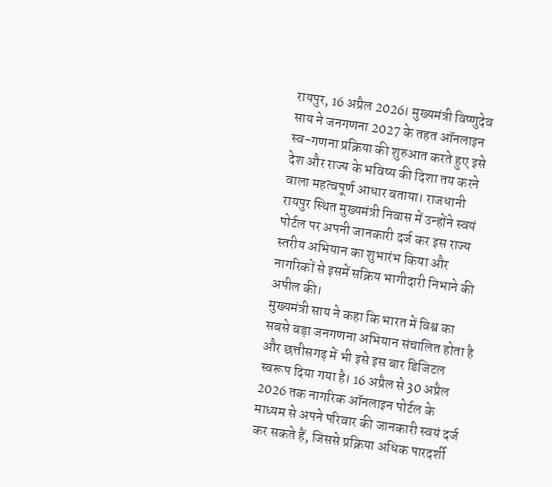रायपुर, 16 अप्रैल 2026। मुख्यमंत्री विष्णुदेव साय ने जनगणना 2027 के तहत ऑनलाइन स्व-गणना प्रक्रिया की शुरुआत करते हुए इसे देश और राज्य के भविष्य की दिशा तय करने वाला महत्वपूर्ण आधार बताया। राजधानी रायपुर स्थित मुख्यमंत्री निवास में उन्होंने स्वयं पोर्टल पर अपनी जानकारी दर्ज कर इस राज्य स्तरीय अभियान का शुभारंभ किया और नागरिकों से इसमें सक्रिय भागीदारी निभाने की अपील की।
मुख्यमंत्री साय ने कहा कि भारत में विश्व का सबसे बड़ा जनगणना अभियान संचालित होता है और छत्तीसगढ़ में भी इसे इस बार डिजिटल स्वरूप दिया गया है। 16 अप्रैल से 30 अप्रैल 2026 तक नागरिक ऑनलाइन पोर्टल के माध्यम से अपने परिवार की जानकारी स्वयं दर्ज कर सकते हैं, जिससे प्रक्रिया अधिक पारदर्शी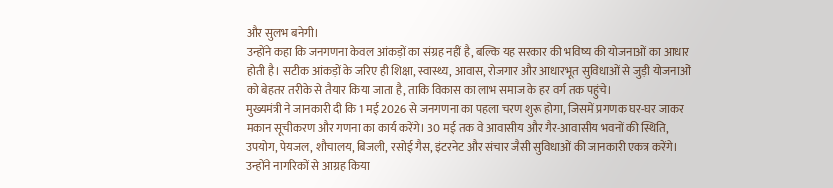और सुलभ बनेगी।
उन्होंने कहा कि जनगणना केवल आंकड़ों का संग्रह नहीं है, बल्कि यह सरकार की भविष्य की योजनाओं का आधार होती है। सटीक आंकड़ों के जरिए ही शिक्षा, स्वास्थ्य, आवास, रोजगार और आधारभूत सुविधाओं से जुड़ी योजनाओं को बेहतर तरीके से तैयार किया जाता है, ताकि विकास का लाभ समाज के हर वर्ग तक पहुंचे।
मुख्यमंत्री ने जानकारी दी कि 1 मई 2026 से जनगणना का पहला चरण शुरू होगा, जिसमें प्रगणक घर-घर जाकर मकान सूचीकरण और गणना का कार्य करेंगे। 30 मई तक वे आवासीय और गैर-आवासीय भवनों की स्थिति, उपयोग, पेयजल, शौचालय, बिजली, रसोई गैस, इंटरनेट और संचार जैसी सुविधाओं की जानकारी एकत्र करेंगे।
उन्होंने नागरिकों से आग्रह किया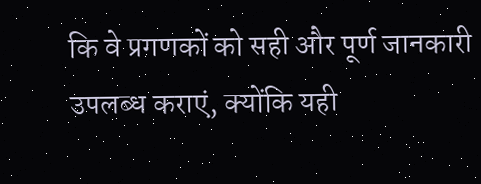कि वे प्रगणकों को सही और पूर्ण जानकारी उपलब्ध कराएं, क्योंकि यही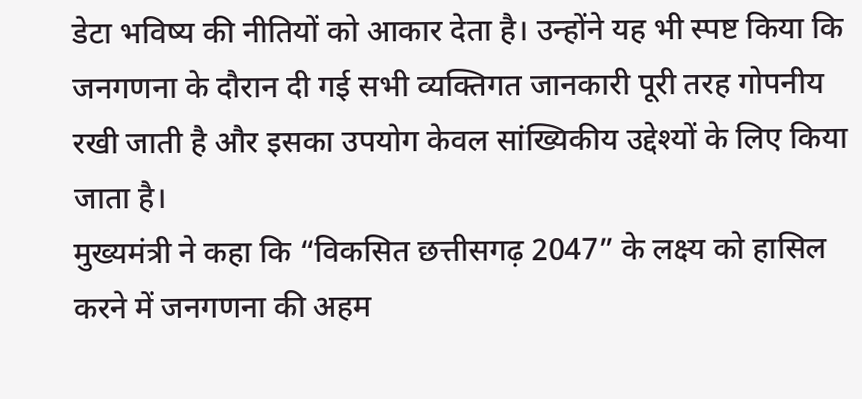डेटा भविष्य की नीतियों को आकार देता है। उन्होंने यह भी स्पष्ट किया कि जनगणना के दौरान दी गई सभी व्यक्तिगत जानकारी पूरी तरह गोपनीय रखी जाती है और इसका उपयोग केवल सांख्यिकीय उद्देश्यों के लिए किया जाता है।
मुख्यमंत्री ने कहा कि “विकसित छत्तीसगढ़ 2047” के लक्ष्य को हासिल करने में जनगणना की अहम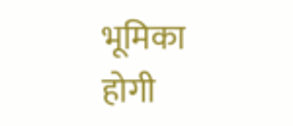भूमिका होगी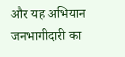और यह अभियान जनभागीदारी का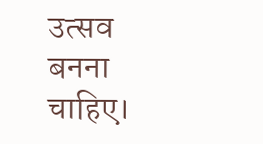उत्सव बनना चाहिए।